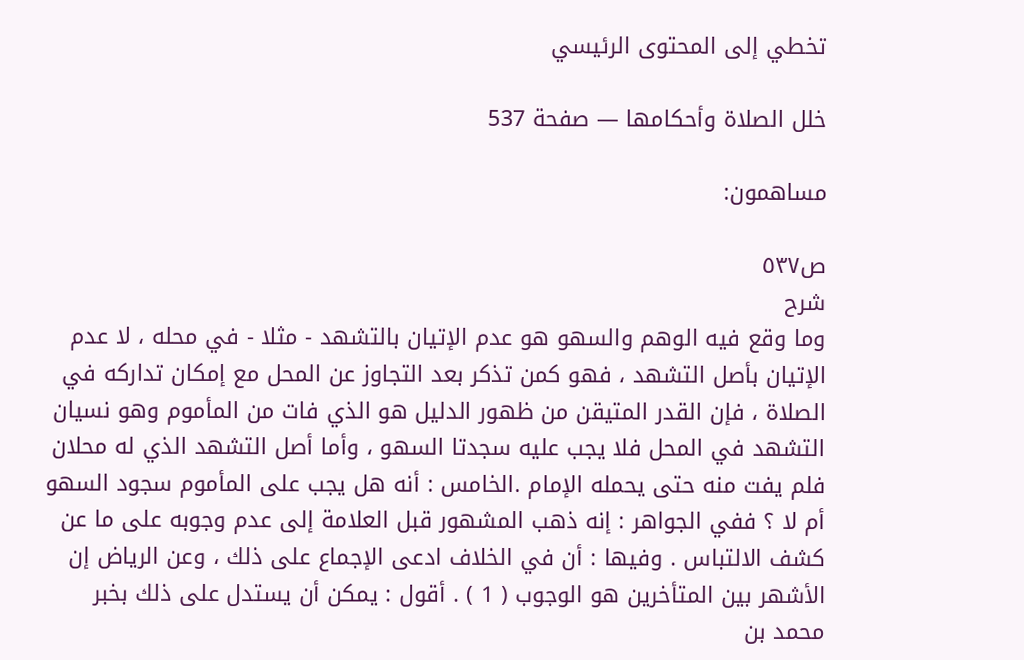تخطي إلى المحتوى الرئيسي

خلل الصلاة وأحكامها — صفحة 537

مساهمون:

ص٥٣٧
شرح
وما وقع فيه الوهم والسهو هو عدم الإتيان بالتشهد - مثلا - في محله ، لا عدم الإتيان بأصل التشهد ، فهو كمن تذكر بعد التجاوز عن المحل مع إمكان تداركه في الصلاة ، فإن القدر المتيقن من ظهور الدليل هو الذي فات من المأموم وهو نسيان التشهد في المحل فلا يجب عليه سجدتا السهو ، وأما أصل التشهد الذي له محلان فلم يفت منه حتى يحمله الإمام .الخامس : أنه هل يجب على المأموم سجود السهو أم لا ؟ ففي الجواهر : إنه ذهب المشهور قبل العلامة إلى عدم وجوبه على ما عن كشف الالتباس . وفيها : أن في الخلاف ادعى الإجماع على ذلك ، وعن الرياض إن الأشهر بين المتأخرين هو الوجوب ( 1 ) . أقول : يمكن أن يستدل على ذلك بخبر محمد بن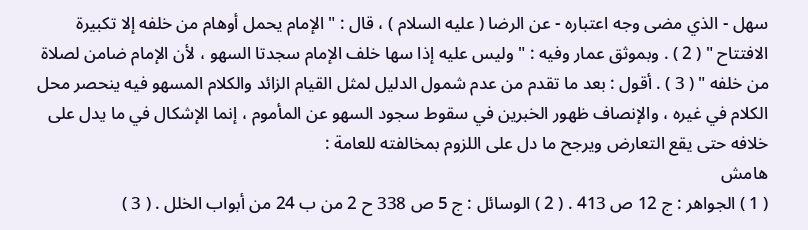سهل - الذي مضى وجه اعتباره - عن الرضا ( عليه السلام ) ، قال : " الإمام يحمل أوهام من خلفه إلا تكبيرة الافتتاح " ( 2 ) . وبموثق عمار وفيه : " وليس عليه إذا سها خلف الإمام سجدتا السهو ، لأن الإمام ضامن لصلاة من خلفه " ( 3 ) . أقول : بعد ما تقدم من عدم شمول الدليل لمثل القيام الزائد والكلام المسهو فيه ينحصر محل الكلام في غيره ، والإنصاف ظهور الخبرين في سقوط سجود السهو عن المأموم ، إنما الإشكال في ما يدل على خلافه حتى يقع التعارض ويرجح ما دل على اللزوم بمخالفته للعامة :
هامش
( 1 ) الجواهر : ج 12 ص 413 . ( 2 ) الوسائل : ج 5 ص 338 ح 2 من ب 24 من أبواب الخلل . ( 3 )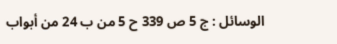الوسائل : ج 5 ص 339 ح 5 من ب 24 من أبواب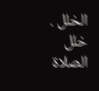الخلل .
خلل الصلاة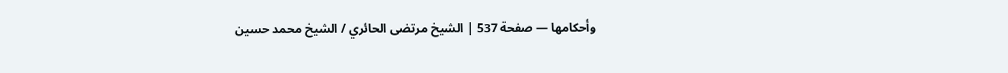وأحكامها — صفحة 537 | الشيخ مرتضى الحائري / الشيخ محمد حسين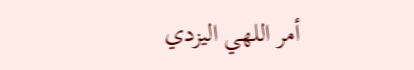أمر اللهي اليزدي